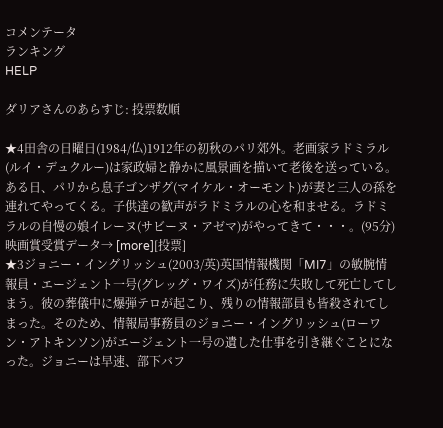コメンテータ
ランキング
HELP

ダリアさんのあらすじ: 投票数順

★4田舎の日曜日(1984/仏)1912年の初秋のパリ郊外。老画家ラドミラル(ルイ・デュクルー)は家政婦と静かに風景画を描いて老後を送っている。ある日、パリから息子ゴンザグ(マイケル・オーモント)が妻と三人の孫を連れてやってくる。子供達の歓声がラドミラルの心を和ませる。ラドミラルの自慢の娘イレーヌ(サビーヌ・アゼマ)がやってきて・・・。(95分)  映画賞受賞データ→ [more][投票]
★3ジョニー・イングリッシュ(2003/英)英国情報機関「MI7」の敏腕情報員・エージェント一号(グレッグ・ワイズ)が任務に失敗して死亡してしまう。彼の葬儀中に爆弾テロが起こり、残りの情報部員も皆殺されてしまった。そのため、情報局事務員のジョニー・イングリッシュ(ローワン・アトキンソン)がエージェント一号の遺した仕事を引き継ぐことになった。ジョニーは早速、部下バフ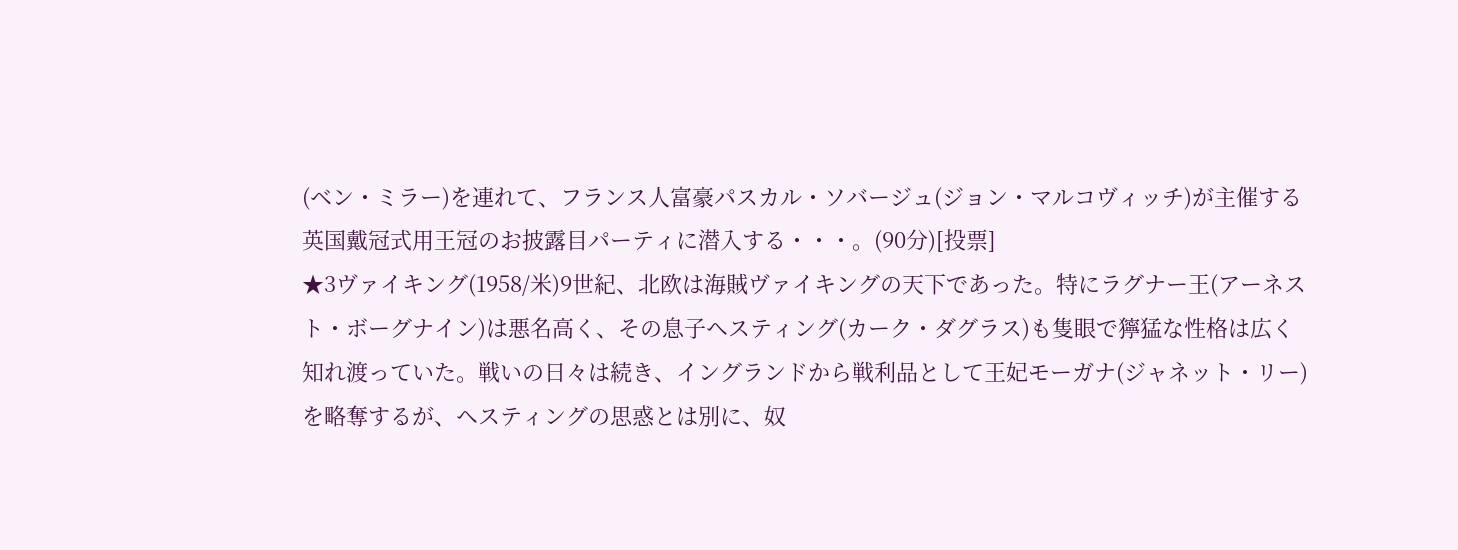(ベン・ミラー)を連れて、フランス人富豪パスカル・ソバージュ(ジョン・マルコヴィッチ)が主催する英国戴冠式用王冠のお披露目パーティに潜入する・・・。(90分)[投票]
★3ヴァイキング(1958/米)9世紀、北欧は海賊ヴァイキングの天下であった。特にラグナー王(アーネスト・ボーグナイン)は悪名高く、その息子ヘスティング(カーク・ダグラス)も隻眼で獰猛な性格は広く知れ渡っていた。戦いの日々は続き、イングランドから戦利品として王妃モーガナ(ジャネット・リー)を略奪するが、ヘスティングの思惑とは別に、奴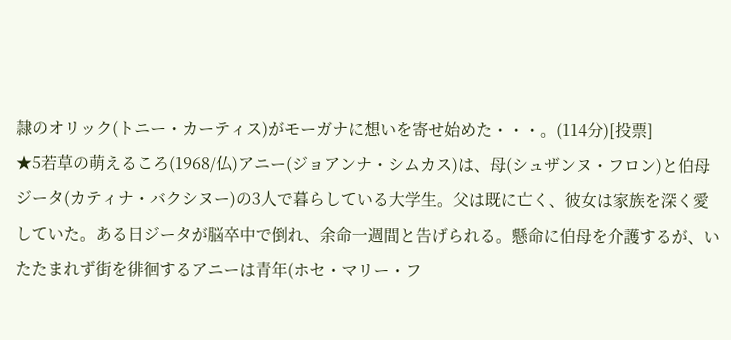隷のオリック(トニー・カーティス)がモーガナに想いを寄せ始めた・・・。(114分)[投票]
★5若草の萌えるころ(1968/仏)アニー(ジョアンナ・シムカス)は、母(シュザンヌ・フロン)と伯母ジータ(カティナ・バクシヌー)の3人で暮らしている大学生。父は既に亡く、彼女は家族を深く愛していた。ある日ジータが脳卒中で倒れ、余命一週間と告げられる。懸命に伯母を介護するが、いたたまれず街を徘徊するアニーは青年(ホセ・マリー・フ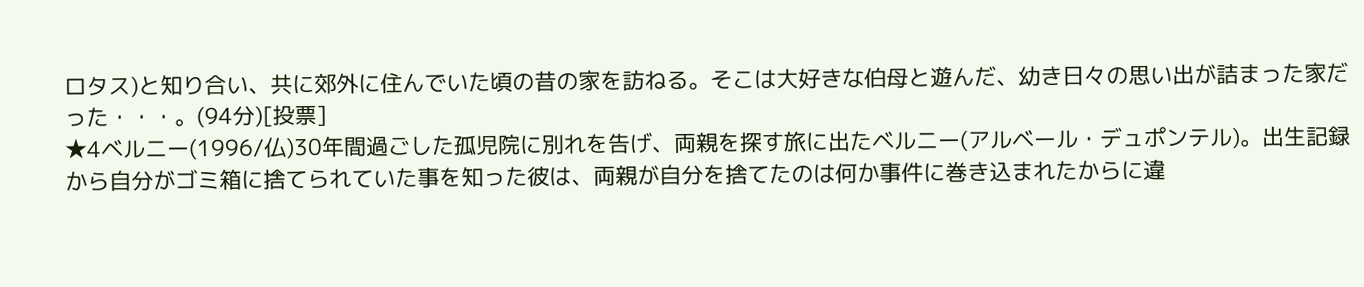ロタス)と知り合い、共に郊外に住んでいた頃の昔の家を訪ねる。そこは大好きな伯母と遊んだ、幼き日々の思い出が詰まった家だった・・・。(94分)[投票]
★4ベルニー(1996/仏)30年間過ごした孤児院に別れを告げ、両親を探す旅に出たベルニー(アルベール・デュポンテル)。出生記録から自分がゴミ箱に捨てられていた事を知った彼は、両親が自分を捨てたのは何か事件に巻き込まれたからに違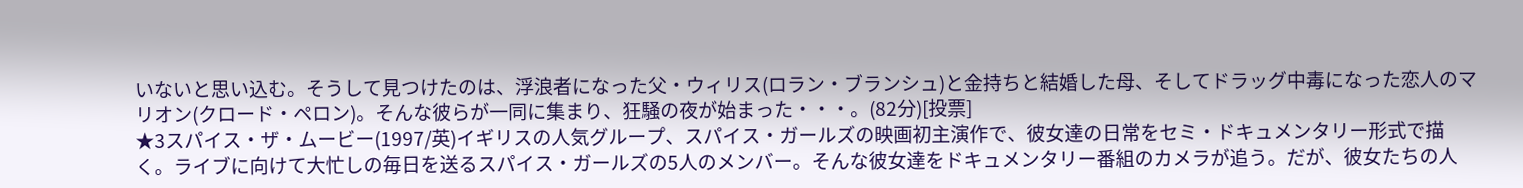いないと思い込む。そうして見つけたのは、浮浪者になった父・ウィリス(ロラン・ブランシュ)と金持ちと結婚した母、そしてドラッグ中毒になった恋人のマリオン(クロード・ペロン)。そんな彼らが一同に集まり、狂騒の夜が始まった・・・。(82分)[投票]
★3スパイス・ザ・ムービー(1997/英)イギリスの人気グループ、スパイス・ガールズの映画初主演作で、彼女達の日常をセミ・ドキュメンタリー形式で描く。ライブに向けて大忙しの毎日を送るスパイス・ガールズの5人のメンバー。そんな彼女達をドキュメンタリー番組のカメラが追う。だが、彼女たちの人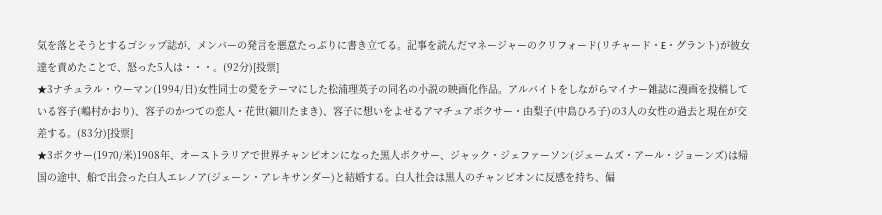気を落とそうとするゴシップ誌が、メンバーの発言を悪意たっぷりに書き立てる。記事を読んだマネージャーのクリフォード(リチャード・E・グラント)が彼女達を責めたことで、怒った5人は・・・。(92分)[投票]
★3ナチュラル・ウーマン(1994/日)女性同士の愛をテーマにした松浦理英子の同名の小説の映画化作品。アルバイトをしながらマイナー雑誌に漫画を投稿している容子(嶋村かおり)、容子のかつての恋人・花世(細川たまき)、容子に想いをよせるアマチュアボクサー・由梨子(中島ひろ子)の3人の女性の過去と現在が交差する。(83分)[投票]
★3ボクサー(1970/米)1908年、オーストラリアで世界チャンピオンになった黒人ボクサー、ジャック・ジェファーソン(ジェームズ・アール・ジョーンズ)は帰国の途中、船で出会った白人エレノア(ジェーン・アレキサンダー)と結婚する。白人社会は黒人のチャンピオンに反感を持ち、偏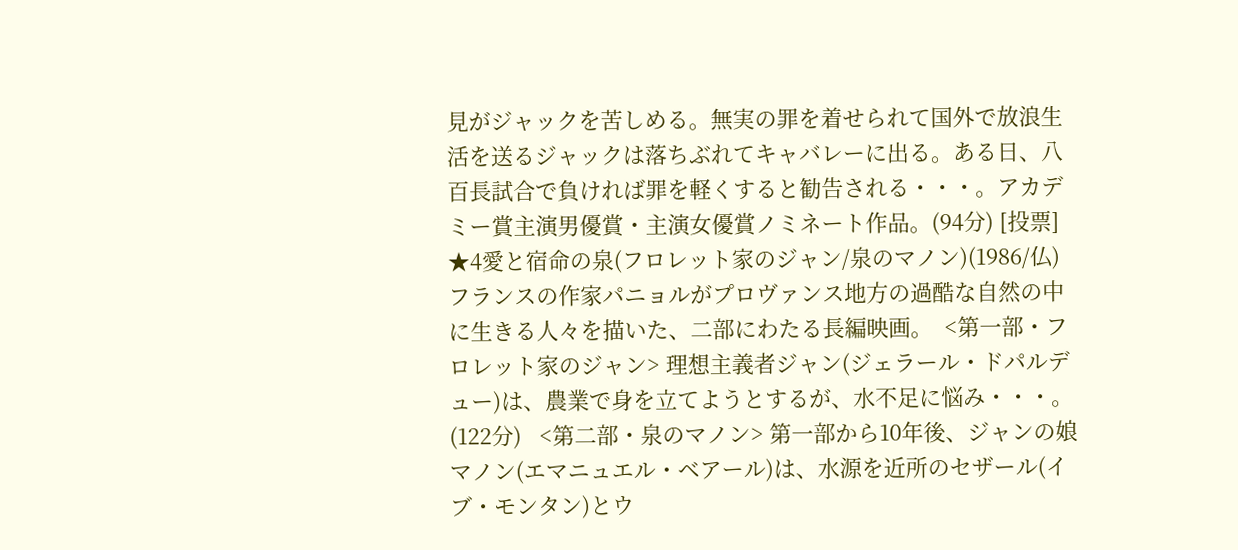見がジャックを苦しめる。無実の罪を着せられて国外で放浪生活を送るジャックは落ちぶれてキャバレーに出る。ある日、八百長試合で負ければ罪を軽くすると勧告される・・・。アカデミー賞主演男優賞・主演女優賞ノミネート作品。(94分) [投票]
★4愛と宿命の泉(フロレット家のジャン/泉のマノン)(1986/仏)フランスの作家パニョルがプロヴァンス地方の過酷な自然の中に生きる人々を描いた、二部にわたる長編映画。  <第一部・フロレット家のジャン> 理想主義者ジャン(ジェラール・ドパルデュー)は、農業で身を立てようとするが、水不足に悩み・・・。(122分)   <第二部・泉のマノン> 第一部から10年後、ジャンの娘マノン(エマニュエル・ベアール)は、水源を近所のセザール(イブ・モンタン)とウ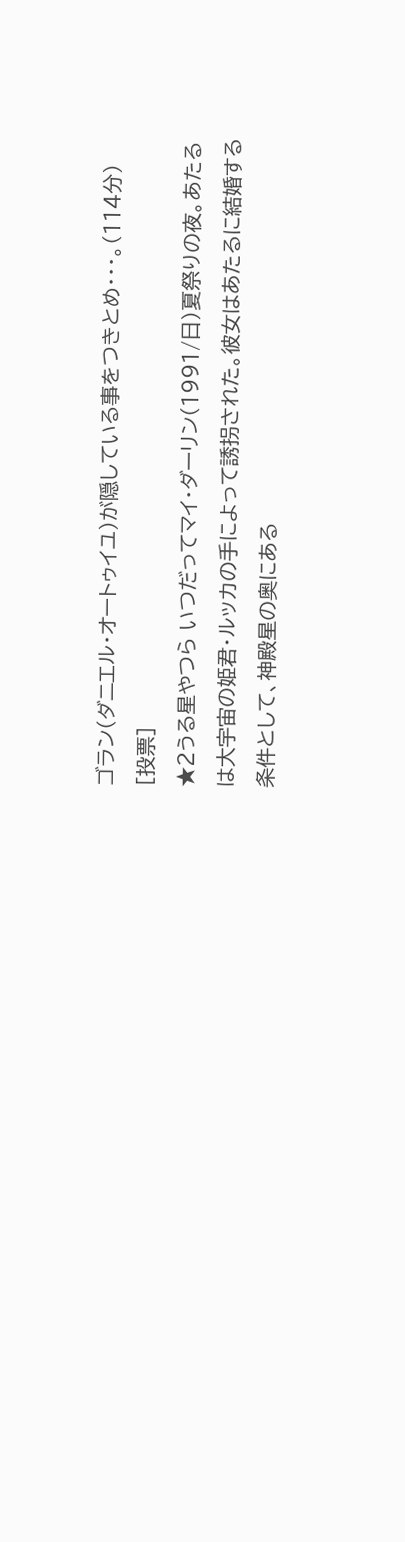ゴラン(ダニエル・オートゥイユ)が隠している事をつきとめ・・・。(114分)  [投票]
★2うる星やつら いつだってマイ・ダーリン(1991/日)夏祭りの夜。あたるは大宇宙の姫君・ルッカの手によって誘拐された。彼女はあたるに結婚する条件として、神殿星の奥にある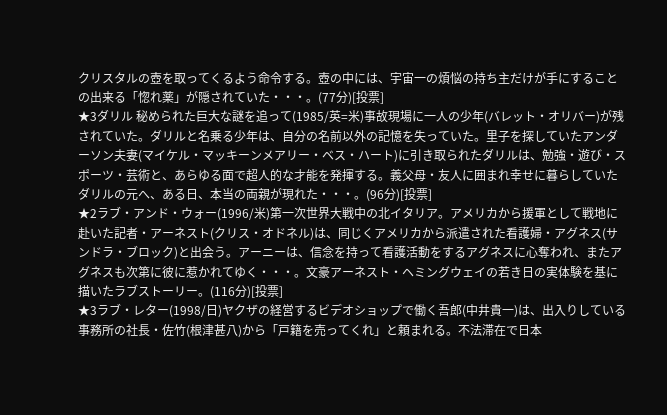クリスタルの壺を取ってくるよう命令する。壺の中には、宇宙一の煩悩の持ち主だけが手にすることの出来る「惚れ薬」が隠されていた・・・。(77分)[投票]
★3ダリル 秘められた巨大な謎を追って(1985/英=米)事故現場に一人の少年(バレット・オリバー)が残されていた。ダリルと名乗る少年は、自分の名前以外の記憶を失っていた。里子を探していたアンダーソン夫妻(マイケル・マッキーンメアリー・ベス・ハート)に引き取られたダリルは、勉強・遊び・スポーツ・芸術と、あらゆる面で超人的な才能を発揮する。義父母・友人に囲まれ幸せに暮らしていたダリルの元へ、ある日、本当の両親が現れた・・・。(96分)[投票]
★2ラブ・アンド・ウォー(1996/米)第一次世界大戦中の北イタリア。アメリカから援軍として戦地に赴いた記者・アーネスト(クリス・オドネル)は、同じくアメリカから派遣された看護婦・アグネス(サンドラ・ブロック)と出会う。アーニーは、信念を持って看護活動をするアグネスに心奪われ、またアグネスも次第に彼に惹かれてゆく・・・。文豪アーネスト・ヘミングウェイの若き日の実体験を基に描いたラブストーリー。(116分)[投票]
★3ラブ・レター(1998/日)ヤクザの経営するビデオショップで働く吾郎(中井貴一)は、出入りしている事務所の社長・佐竹(根津甚八)から「戸籍を売ってくれ」と頼まれる。不法滞在で日本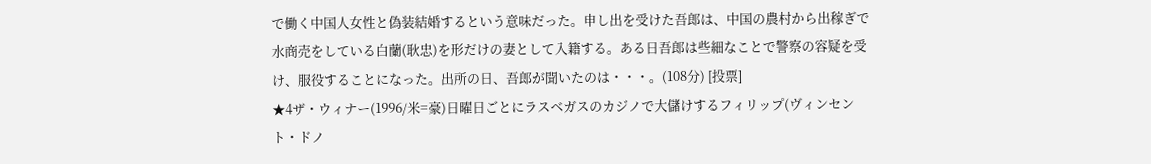で働く中国人女性と偽装結婚するという意味だった。申し出を受けた吾郎は、中国の農村から出稼ぎで水商売をしている白蘭(耿忠)を形だけの妻として入籍する。ある日吾郎は些細なことで警察の容疑を受け、服役することになった。出所の日、吾郎が聞いたのは・・・。(108分) [投票]
★4ザ・ウィナー(1996/米=豪)日曜日ごとにラスベガスのカジノで大儲けするフィリップ(ヴィンセント・ドノ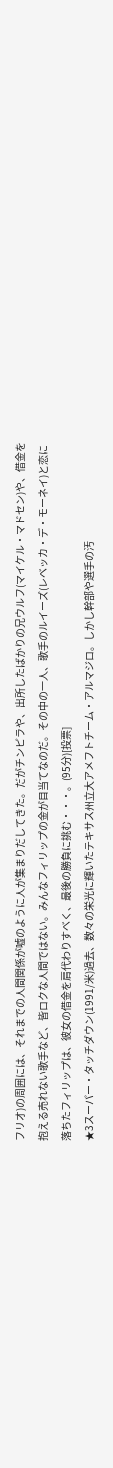フリオ)の周囲には、それまでの人間関係が嘘のように人が集まりだしてきた。だがチンピラや、出所したばかりの兄ウルフ(マイケル・マドセン)や、借金を抱える売れない歌手など、皆ロクな人間ではない。みんなフィリップの金が目当てなのだ。その中の一人、歌手のルイーズ(レベッカ・デ・モーネイ)と恋に落ちたフィリップは、彼女の借金を肩代わりすべく、最後の勝負に挑む・・・。(95分)[投票]
★3スーパー・タッチダウン(1991/米)過去、数々の栄光に輝いたテキサス州立大アメフトチーム・アルマジロ。しかし幹部や選手の汚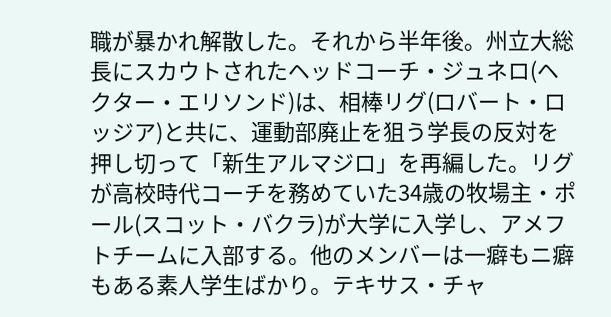職が暴かれ解散した。それから半年後。州立大総長にスカウトされたヘッドコーチ・ジュネロ(ヘクター・エリソンド)は、相棒リグ(ロバート・ロッジア)と共に、運動部廃止を狙う学長の反対を押し切って「新生アルマジロ」を再編した。リグが高校時代コーチを務めていた34歳の牧場主・ポール(スコット・バクラ)が大学に入学し、アメフトチームに入部する。他のメンバーは一癖もニ癖もある素人学生ばかり。テキサス・チャ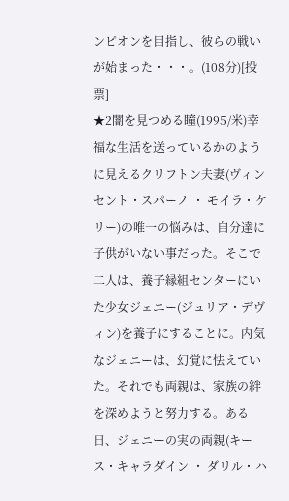ンピオンを目指し、彼らの戦いが始まった・・・。(108分)[投票]
★2闇を見つめる瞳(1995/米)幸福な生活を送っているかのように見えるクリフトン夫妻(ヴィンセント・スパーノ ・ モイラ・ケリー)の唯一の悩みは、自分達に子供がいない事だった。そこで二人は、養子縁組センターにいた少女ジェニー(ジュリア・デヴィン)を養子にすることに。内気なジェニーは、幻覚に怯えていた。それでも両親は、家族の絆を深めようと努力する。ある日、ジェニーの実の両親(キース・キャラダイン ・ ダリル・ハ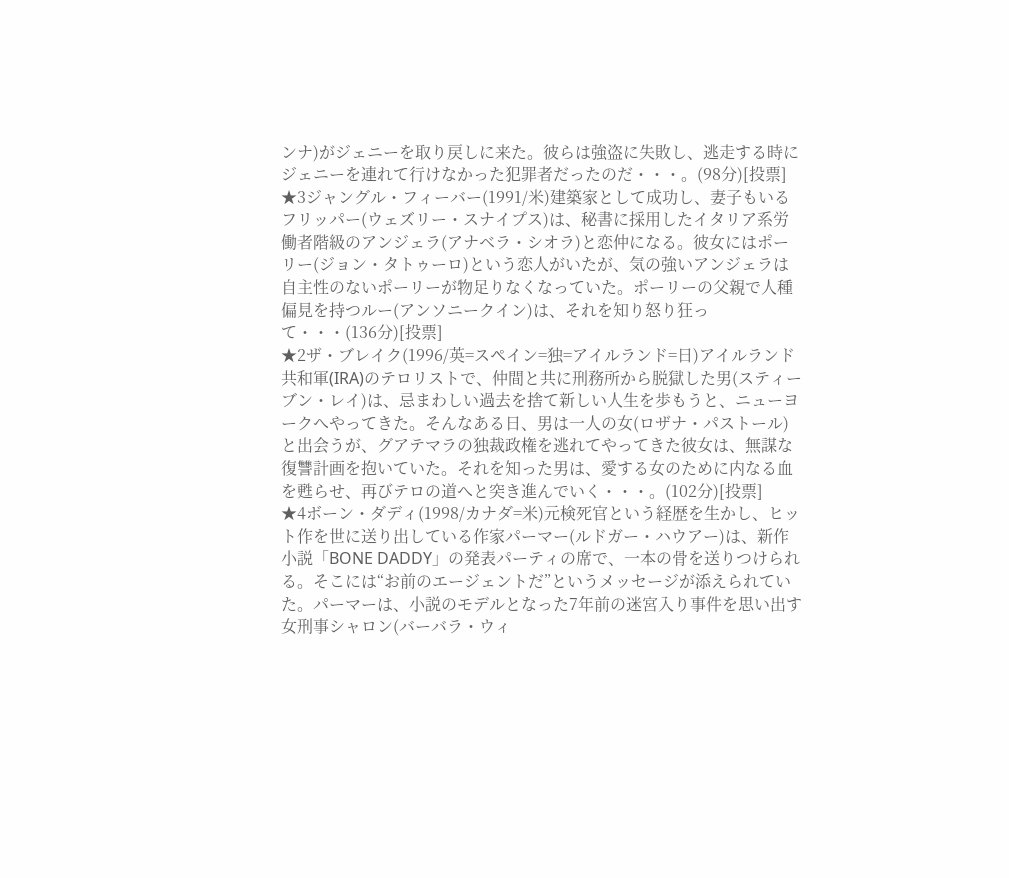ンナ)がジェニーを取り戻しに来た。彼らは強盗に失敗し、逃走する時にジェニーを連れて行けなかった犯罪者だったのだ・・・。(98分)[投票]
★3ジャングル・フィーバー(1991/米)建築家として成功し、妻子もいるフリッパー(ウェズリー・スナイプス)は、秘書に採用したイタリア系労働者階級のアンジェラ(アナベラ・シオラ)と恋仲になる。彼女にはポーリー(ジョン・タトゥーロ)という恋人がいたが、気の強いアンジェラは自主性のないポーリーが物足りなくなっていた。ポーリーの父親で人種偏見を持つルー(アンソニークイン)は、それを知り怒り狂って・・・(136分)[投票]
★2ザ・ブレイク(1996/英=スペイン=独=アイルランド=日)アイルランド共和軍(IRA)のテロリストで、仲間と共に刑務所から脱獄した男(スティーブン・レイ)は、忌まわしい過去を捨て新しい人生を歩もうと、ニューヨークへやってきた。そんなある日、男は一人の女(ロザナ・パストール)と出会うが、グアテマラの独裁政権を逃れてやってきた彼女は、無謀な復讐計画を抱いていた。それを知った男は、愛する女のために内なる血を甦らせ、再びテロの道へと突き進んでいく・・・。(102分)[投票]
★4ボーン・ダディ(1998/カナダ=米)元検死官という経歴を生かし、ヒット作を世に送り出している作家パーマー(ルドガー・ハウアー)は、新作小説「BONE DADDY」の発表パーティの席で、一本の骨を送りつけられる。そこには“お前のエージェントだ”というメッセージが添えられていた。パーマーは、小説のモデルとなった7年前の迷宮入り事件を思い出す女刑事シャロン(バーバラ・ウィ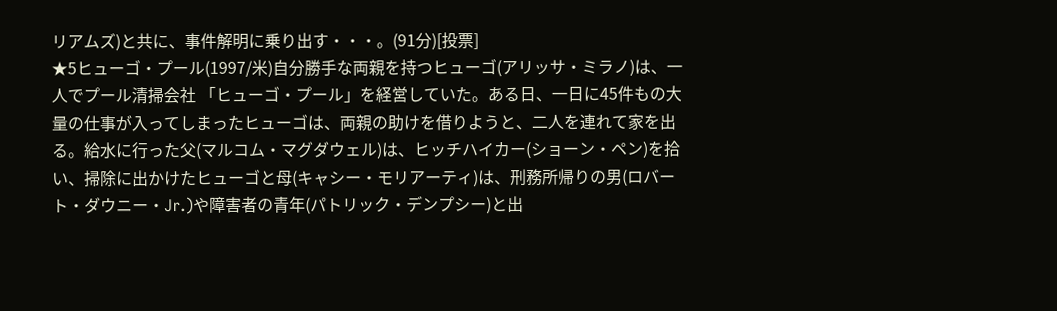リアムズ)と共に、事件解明に乗り出す・・・。(91分)[投票]
★5ヒューゴ・プール(1997/米)自分勝手な両親を持つヒューゴ(アリッサ・ミラノ)は、一人でプール清掃会社 「ヒューゴ・プール」を経営していた。ある日、一日に45件もの大量の仕事が入ってしまったヒューゴは、両親の助けを借りようと、二人を連れて家を出る。給水に行った父(マルコム・マグダウェル)は、ヒッチハイカー(ショーン・ペン)を拾い、掃除に出かけたヒューゴと母(キャシー・モリアーティ)は、刑務所帰りの男(ロバート・ダウニー・Jr.)や障害者の青年(パトリック・デンプシー)と出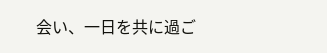会い、一日を共に過ご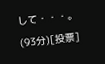して・・・。(93分)[投票]